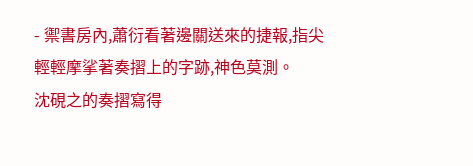- 禦書房內,蕭衍看著邊關送來的捷報,指尖輕輕摩挲著奏摺上的字跡,神色莫測。
沈硯之的奏摺寫得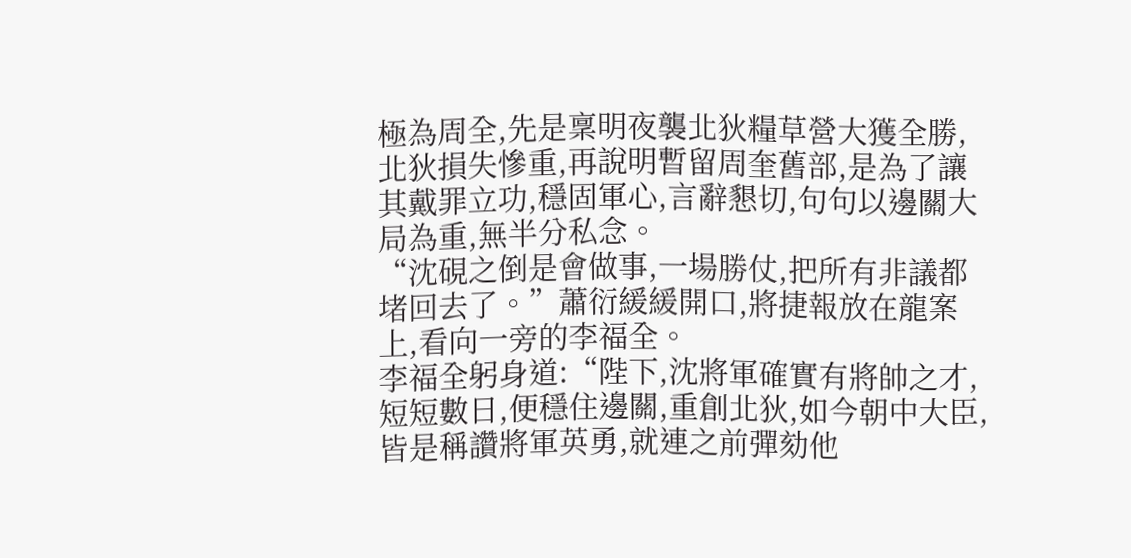極為周全,先是稟明夜襲北狄糧草營大獲全勝,北狄損失慘重,再說明暫留周奎舊部,是為了讓其戴罪立功,穩固軍心,言辭懇切,句句以邊關大局為重,無半分私念。
“沈硯之倒是會做事,一場勝仗,把所有非議都堵回去了。”蕭衍緩緩開口,將捷報放在龍案上,看向一旁的李福全。
李福全躬身道:“陛下,沈將軍確實有將帥之才,短短數日,便穩住邊關,重創北狄,如今朝中大臣,皆是稱讚將軍英勇,就連之前彈劾他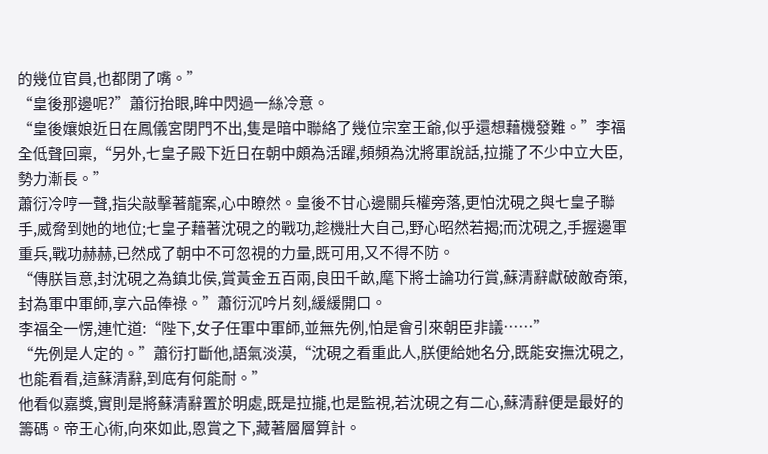的幾位官員,也都閉了嘴。”
“皇後那邊呢?”蕭衍抬眼,眸中閃過一絲冷意。
“皇後孃娘近日在鳳儀宮閉門不出,隻是暗中聯絡了幾位宗室王爺,似乎還想藉機發難。”李福全低聲回稟,“另外,七皇子殿下近日在朝中頗為活躍,頻頻為沈將軍說話,拉攏了不少中立大臣,勢力漸長。”
蕭衍冷哼一聲,指尖敲擊著龍案,心中瞭然。皇後不甘心邊關兵權旁落,更怕沈硯之與七皇子聯手,威脅到她的地位;七皇子藉著沈硯之的戰功,趁機壯大自己,野心昭然若揭;而沈硯之,手握邊軍重兵,戰功赫赫,已然成了朝中不可忽視的力量,既可用,又不得不防。
“傳朕旨意,封沈硯之為鎮北侯,賞黃金五百兩,良田千畝,麾下將士論功行賞,蘇清辭獻破敵奇策,封為軍中軍師,享六品俸祿。”蕭衍沉吟片刻,緩緩開口。
李福全一愣,連忙道:“陛下,女子任軍中軍師,並無先例,怕是會引來朝臣非議……”
“先例是人定的。”蕭衍打斷他,語氣淡漠,“沈硯之看重此人,朕便給她名分,既能安撫沈硯之,也能看看,這蘇清辭,到底有何能耐。”
他看似嘉獎,實則是將蘇清辭置於明處,既是拉攏,也是監視,若沈硯之有二心,蘇清辭便是最好的籌碼。帝王心術,向來如此,恩賞之下,藏著層層算計。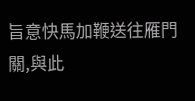旨意快馬加鞭送往雁門關,與此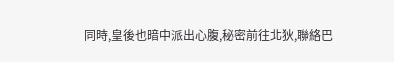同時,皇後也暗中派出心腹,秘密前往北狄,聯絡巴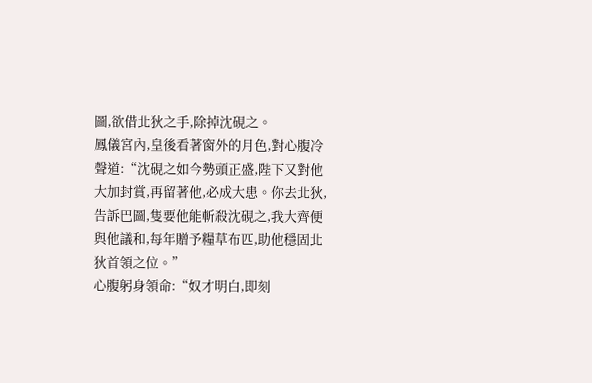圖,欲借北狄之手,除掉沈硯之。
鳳儀宮內,皇後看著窗外的月色,對心腹冷聲道:“沈硯之如今勢頭正盛,陛下又對他大加封賞,再留著他,必成大患。你去北狄,告訴巴圖,隻要他能斬殺沈硯之,我大齊便與他議和,每年贈予糧草布匹,助他穩固北狄首領之位。”
心腹躬身領命:“奴才明白,即刻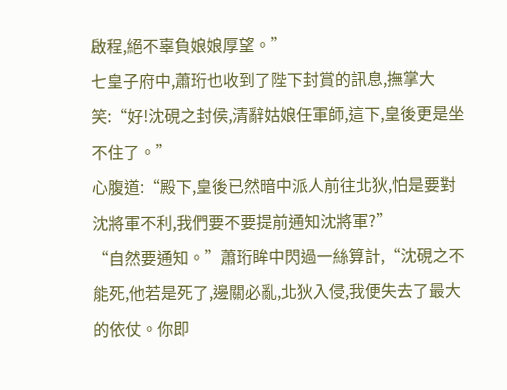啟程,絕不辜負娘娘厚望。”
七皇子府中,蕭珩也收到了陛下封賞的訊息,撫掌大笑:“好!沈硯之封侯,清辭姑娘任軍師,這下,皇後更是坐不住了。”
心腹道:“殿下,皇後已然暗中派人前往北狄,怕是要對沈將軍不利,我們要不要提前通知沈將軍?”
“自然要通知。”蕭珩眸中閃過一絲算計,“沈硯之不能死,他若是死了,邊關必亂,北狄入侵,我便失去了最大的依仗。你即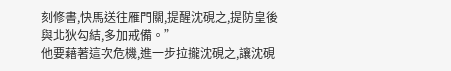刻修書,快馬送往雁門關,提醒沈硯之,提防皇後與北狄勾結,多加戒備。”
他要藉著這次危機,進一步拉攏沈硯之,讓沈硯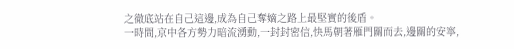之徹底站在自己這邊,成為自己奪嫡之路上最堅實的後盾。
一時間,京中各方勢力暗流湧動,一封封密信,快馬朝著雁門關而去,邊關的安寧,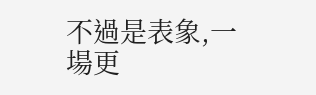不過是表象,一場更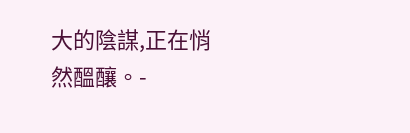大的陰謀,正在悄然醞釀。-